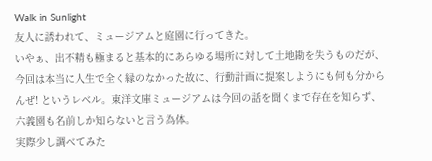Walk in Sunlight
友人に誘われて、ミュージアムと庭園に行ってきた。
いやぁ、出不精も極まると基本的にあらゆる場所に対して土地勘を失うものだが、今回は本当に人生で全く縁のなかった故に、行動計画に提案しようにも何も分からんぜ! というレベル。東洋文庫ミュージアムは今回の話を聞くまで存在を知らず、六義園も名前しか知らないと言う為体。
実際少し調べてみた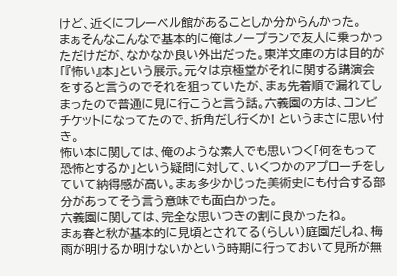けど、近くにフレーベル館があることしか分からんかった。
まぁそんなこんなで基本的に俺はノープランで友人に乗っかっただけだが、なかなか良い外出だった。東洋文庫の方は目的が「『怖い』本」という展示。元々は京極堂がそれに関する講演会をすると言うのでそれを狙っていたが、まぁ先着順で漏れてしまったので普通に見に行こうと言う話。六義園の方は、コンビチケットになってたので、折角だし行くか! というまさに思い付き。
怖い本に関しては、俺のような素人でも思いつく「何をもって恐怖とするか」という疑問に対して、いくつかのアプローチをしていて納得感が高い。まぁ多少かじった美術史にも付合する部分があってそう言う意味でも面白かった。
六義園に関しては、完全な思いつきの割に良かったね。
まぁ春と秋が基本的に見頃とされてる(らしい)庭園だしね、梅雨が明けるか明けないかという時期に行っておいて見所が無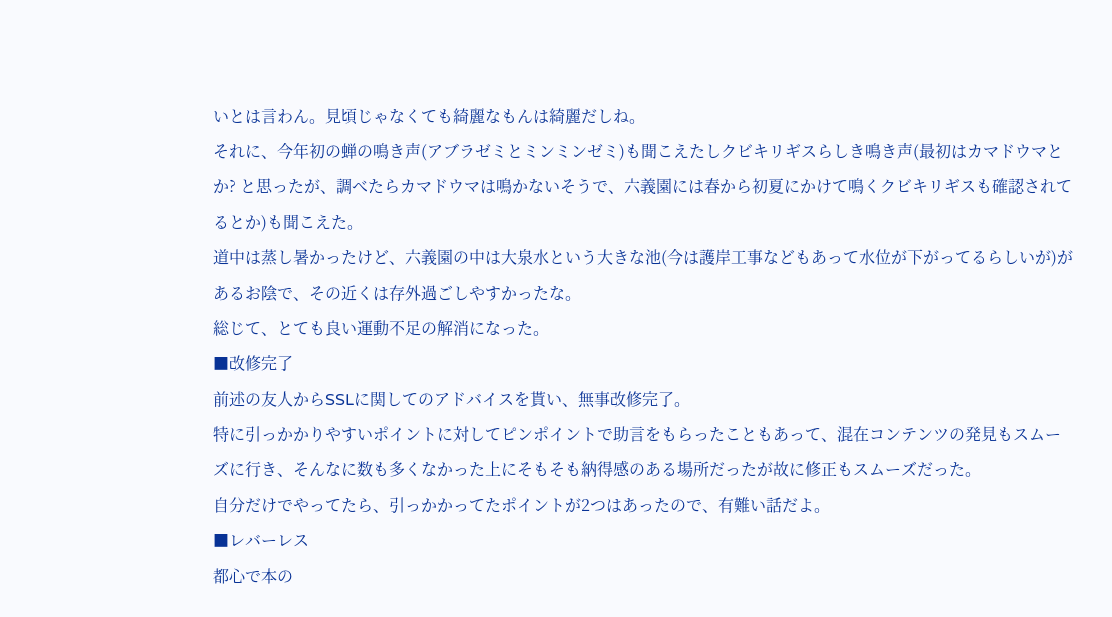いとは言わん。見頃じゃなくても綺麗なもんは綺麗だしね。
それに、今年初の蝉の鳴き声(アブラゼミとミンミンゼミ)も聞こえたしクビキリギスらしき鳴き声(最初はカマドウマとか? と思ったが、調べたらカマドウマは鳴かないそうで、六義園には春から初夏にかけて鳴くクビキリギスも確認されてるとか)も聞こえた。
道中は蒸し暑かったけど、六義園の中は大泉水という大きな池(今は護岸工事などもあって水位が下がってるらしいが)があるお陰で、その近くは存外過ごしやすかったな。
総じて、とても良い運動不足の解消になった。
■改修完了
前述の友人からSSLに関してのアドバイスを貰い、無事改修完了。
特に引っかかりやすいポイントに対してピンポイントで助言をもらったこともあって、混在コンテンツの発見もスムーズに行き、そんなに数も多くなかった上にそもそも納得感のある場所だったが故に修正もスムーズだった。
自分だけでやってたら、引っかかってたポイントが2つはあったので、有難い話だよ。
■レバーレス
都心で本の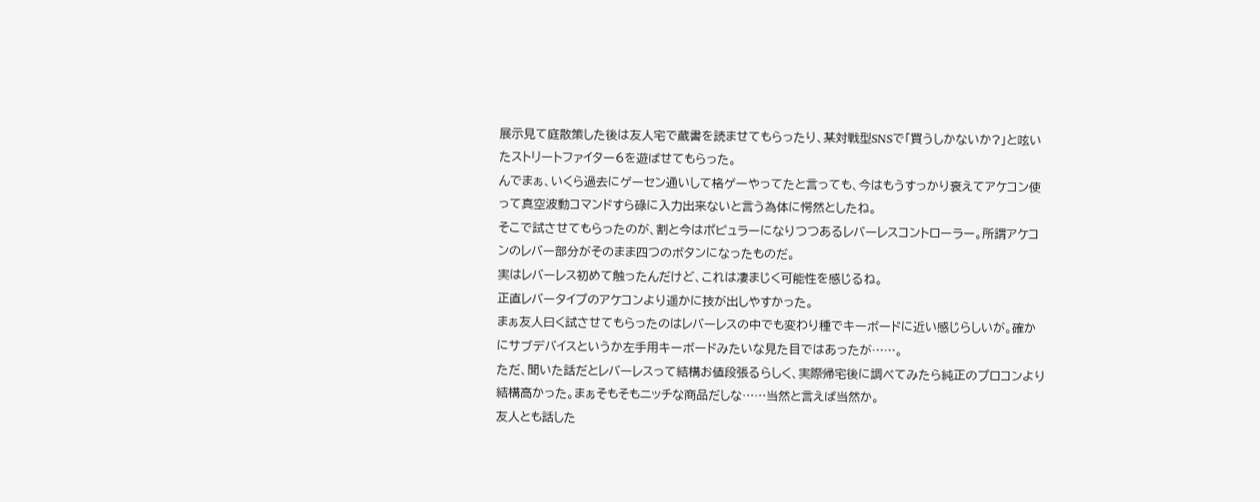展示見て庭散策した後は友人宅で蔵書を読ませてもらったり、某対戦型SNSで「買うしかないか?」と呟いたストリートファイター6を遊ばせてもらった。
んでまぁ、いくら過去にゲーセン通いして格ゲーやってたと言っても、今はもうすっかり衰えてアケコン使って真空波動コマンドすら碌に入力出来ないと言う為体に愕然としたね。
そこで試させてもらったのが、割と今はポピュラーになりつつあるレバーレスコントローラー。所謂アケコンのレバー部分がそのまま四つのボタンになったものだ。
実はレバーレス初めて触ったんだけど、これは凄まじく可能性を感じるね。
正直レバータイプのアケコンより遥かに技が出しやすかった。
まぁ友人曰く試させてもらったのはレバーレスの中でも変わり種でキーボードに近い感じらしいが。確かにサブデバイスというか左手用キーボードみたいな見た目ではあったが……。
ただ、聞いた話だとレバーレスって結構お値段張るらしく、実際帰宅後に調べてみたら純正のプロコンより結構高かった。まぁそもそもニッチな商品だしな……当然と言えば当然か。
友人とも話した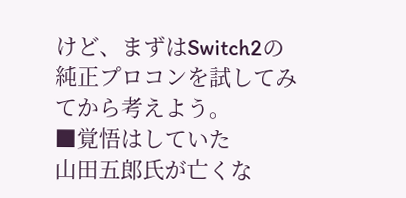けど、まずはSwitch2の純正プロコンを試してみてから考えよう。
■覚悟はしていた
山田五郎氏が亡くな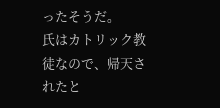ったそうだ。
氏はカトリック教徒なので、帰天されたと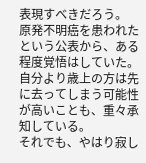表現すべきだろう。
原発不明癌を患われたという公表から、ある程度覚悟はしていた。
自分より歳上の方は先に去ってしまう可能性が高いことも、重々承知している。
それでも、やはり寂し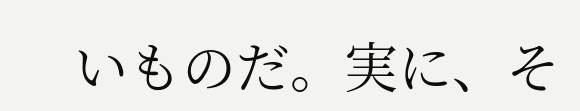いものだ。実に、そ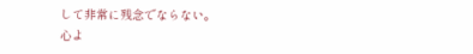して非常に残念でならない。
心よ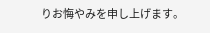りお悔やみを申し上げます。